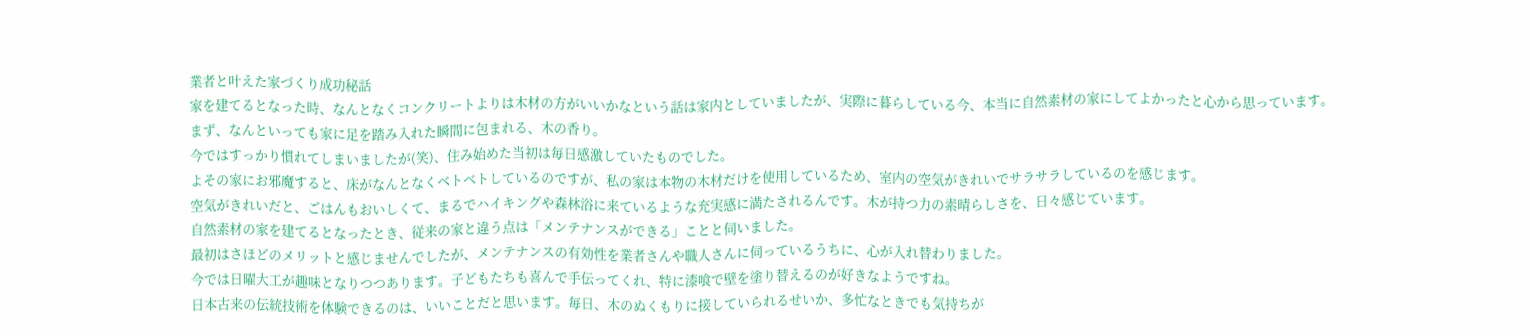業者と叶えた家づくり成功秘話
家を建てるとなった時、なんとなくコンクリートよりは木材の方がいいかなという話は家内としていましたが、実際に暮らしている今、本当に自然素材の家にしてよかったと心から思っています。
まず、なんといっても家に足を踏み入れた瞬間に包まれる、木の香り。
今ではすっかり慣れてしまいましたが(笑)、住み始めた当初は毎日感激していたものでした。
よその家にお邪魔すると、床がなんとなくベトベトしているのですが、私の家は本物の木材だけを使用しているため、室内の空気がきれいでサラサラしているのを感じます。
空気がきれいだと、ごはんもおいしくて、まるでハイキングや森林浴に来ているような充実感に満たされるんです。木が持つ力の素晴らしさを、日々感じています。
自然素材の家を建てるとなったとき、従来の家と違う点は「メンテナンスができる」ことと伺いました。
最初はさほどのメリットと感じませんでしたが、メンテナンスの有効性を業者さんや職人さんに伺っているうちに、心が入れ替わりました。
今では日曜大工が趣味となりつつあります。子どもたちも喜んで手伝ってくれ、特に漆喰で壁を塗り替えるのが好きなようですね。
日本古来の伝統技術を体験できるのは、いいことだと思います。毎日、木のぬくもりに接していられるせいか、多忙なときでも気持ちが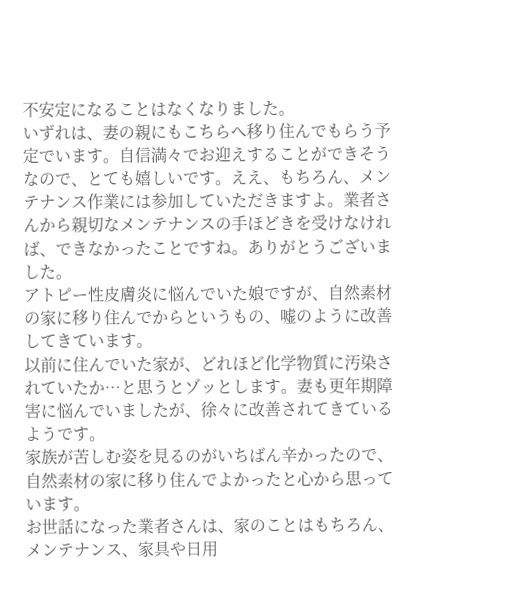不安定になることはなくなりました。
いずれは、妻の親にもこちらへ移り住んでもらう予定でいます。自信満々でお迎えすることができそうなので、とても嬉しいです。ええ、もちろん、メンテナンス作業には参加していただきますよ。業者さんから親切なメンテナンスの手ほどきを受けなければ、できなかったことですね。ありがとうございました。
アトピー性皮膚炎に悩んでいた娘ですが、自然素材の家に移り住んでからというもの、嘘のように改善してきています。
以前に住んでいた家が、どれほど化学物質に汚染されていたか…と思うとゾッとします。妻も更年期障害に悩んでいましたが、徐々に改善されてきているようです。
家族が苦しむ姿を見るのがいちばん辛かったので、自然素材の家に移り住んでよかったと心から思っています。
お世話になった業者さんは、家のことはもちろん、メンテナンス、家具や日用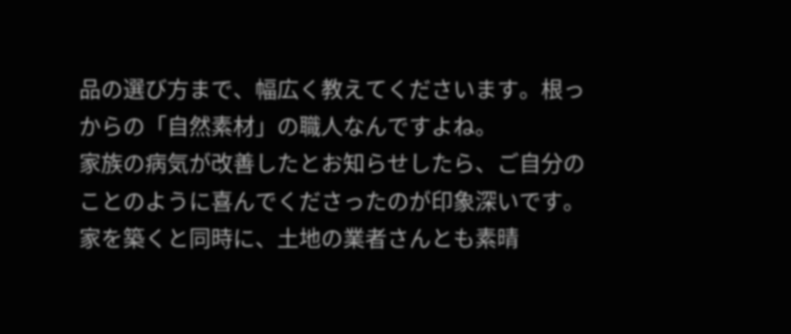品の選び方まで、幅広く教えてくださいます。根っからの「自然素材」の職人なんですよね。
家族の病気が改善したとお知らせしたら、ご自分のことのように喜んでくださったのが印象深いです。家を築くと同時に、土地の業者さんとも素晴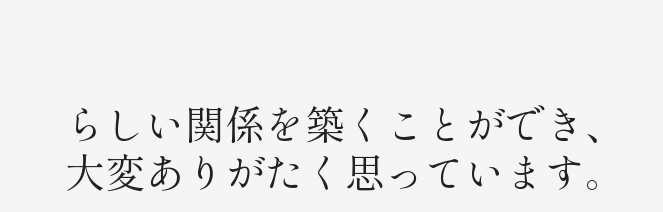らしい関係を築くことができ、大変ありがたく思っています。